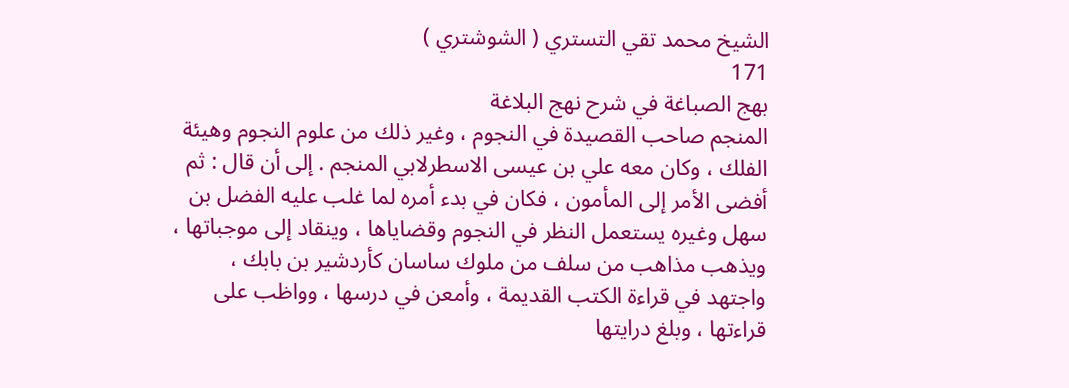الشيخ محمد تقي التستري ( الشوشتري )
171
بهج الصباغة في شرح نهج البلاغة
المنجم صاحب القصيدة في النجوم ، وغير ذلك من علوم النجوم وهيئة الفلك ، وكان معه علي بن عيسى الاسطرلابي المنجم . إلى أن قال : ثم أفضى الأمر إلى المأمون ، فكان في بدء أمره لما غلب عليه الفضل بن سهل وغيره يستعمل النظر في النجوم وقضاياها ، وينقاد إلى موجباتها ، ويذهب مذاهب من سلف من ملوك ساسان كأردشير بن بابك ، واجتهد في قراءة الكتب القديمة ، وأمعن في درسها ، وواظب على قراءتها ، وبلغ درايتها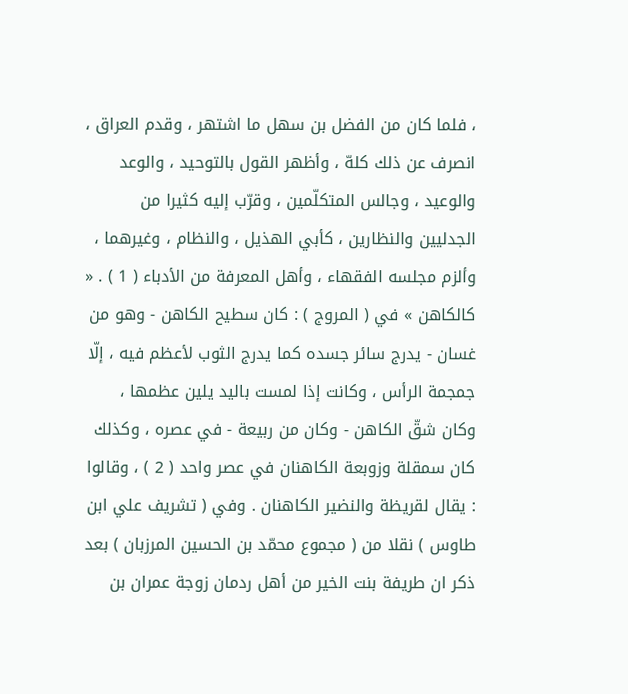، فلما كان من الفضل بن سهل ما اشتهر ، وقدم العراق ، انصرف عن ذلك كلهّ ، وأظهر القول بالتوحيد ، والوعد والوعيد ، وجالس المتكلّمين ، وقرّب إليه كثيرا من الجدليين والنظارين ، كأبي الهذيل ، والنظام ، وغيرهما ، وألزم مجلسه الفقهاء ، وأهل المعرفة من الأدباء ( 1 ) . « كالكاهن » في ( المروج ) : كان سطيح الكاهن - وهو من غسان - يدرج سائر جسده كما يدرج الثوب لأعظم فيه ، إلّا جمجمة الرأس ، وكانت إذا لمست باليد يلين عظمها ، وكان شقّ الكاهن - وكان من ربيعة - في عصره ، وكذلك كان سمقلة وزوبعة الكاهنان في عصر واحد ( 2 ) ، وقالوا : يقال لقريظة والنضير الكاهنان . وفي ( تشريف علي ابن طاوس ) نقلا من ( مجموع محمّد بن الحسين المرزبان ) بعد ذكر ان طريفة بنت الخير من أهل ردمان زوجة عمران بن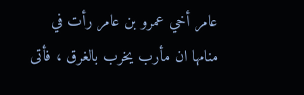عامر أخي عمرو بن عامر رأت في منامها ان مأرب يخرب بالغرق ، فأتى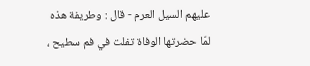عليهم السيل العرم - قال : وطريفة هذه لمّا حضرتها الوفاة تفلت في فم سطيح ،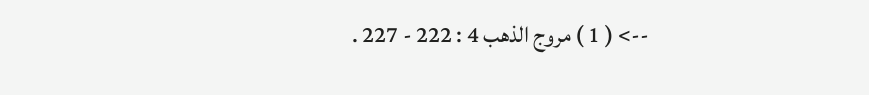--> ( 1 ) مروج الذهب 4 : 222 - 227 .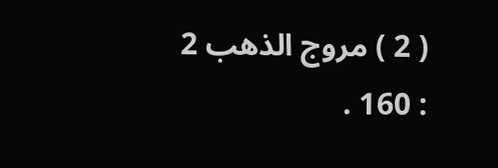( 2 ) مروج الذهب 2 : 160 .